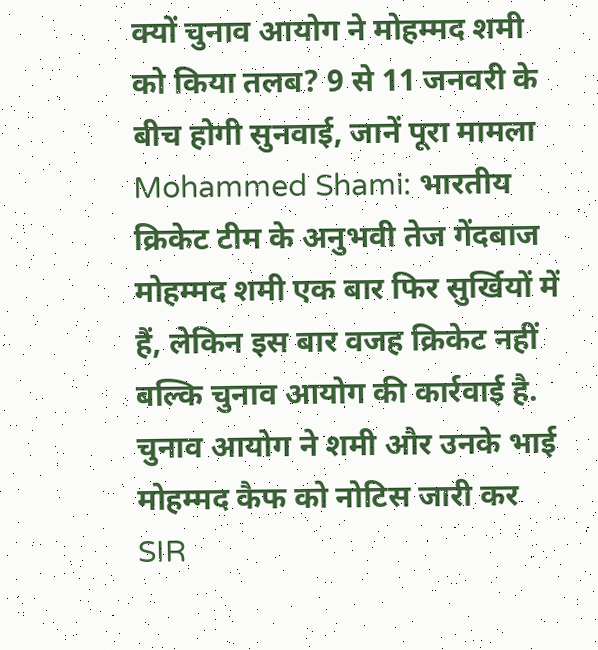क्यों चुनाव आयोग ने मोहम्मद शमी को किया तलब? 9 से 11 जनवरी के बीच होगी सुनवाई, जानें पूरा मामला
Mohammed Shami: भारतीय क्रिकेट टीम के अनुभवी तेज गेंदबाज मोहम्मद शमी एक बार फिर सुर्खियों में हैं, लेकिन इस बार वजह क्रिकेट नहीं बल्कि चुनाव आयोग की कार्रवाई है. चुनाव आयोग ने शमी और उनके भाई मोहम्मद कैफ को नोटिस जारी कर SIR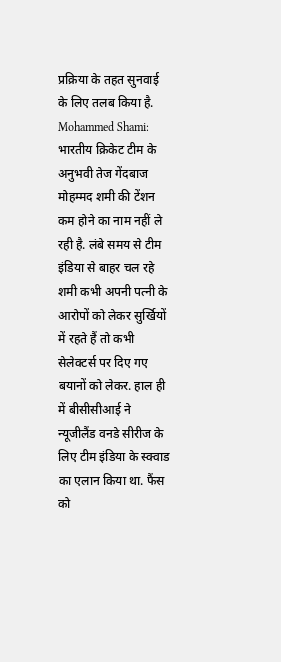प्रक्रिया के तहत सुनवाई के लिए तलब किया है.
Mohammed Shami: भारतीय क्रिकेट टीम के अनुभवी तेज गेंदबाज मोहम्मद शमी की टेंशन कम होने का नाम नहीं ले रही है. लंबे समय से टीम इंडिया से बाहर चल रहे शमी कभी अपनी पत्नी के आरोपों को लेकर सुर्खियों में रहते हैं तो कभी सेलेक्टर्स पर दिए गए बयानों को लेकर. हाल ही में बीसीसीआई ने न्यूजीलैंड वनडे सीरीज के लिए टीम इंडिया के स्क्वाड का एलान किया था. फैंस को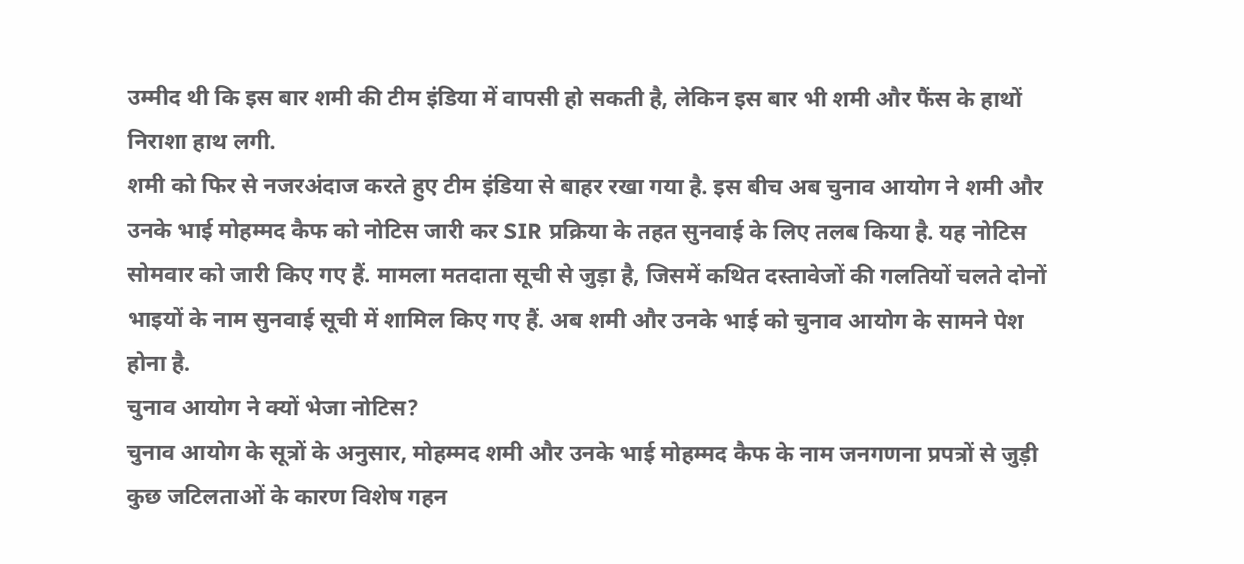उम्मीद थी कि इस बार शमी की टीम इंडिया में वापसी हो सकती है, लेकिन इस बार भी शमी और फैंस के हाथों निराशा हाथ लगी.
शमी को फिर से नजरअंदाज करते हुए टीम इंडिया से बाहर रखा गया है. इस बीच अब चुनाव आयोग ने शमी और उनके भाई मोहम्मद कैफ को नोटिस जारी कर SIR प्रक्रिया के तहत सुनवाई के लिए तलब किया है. यह नोटिस सोमवार को जारी किए गए हैं. मामला मतदाता सूची से जुड़ा है, जिसमें कथित दस्तावेजों की गलतियों चलते दोनों भाइयों के नाम सुनवाई सूची में शामिल किए गए हैं. अब शमी और उनके भाई को चुनाव आयोग के सामने पेश होना है.
चुनाव आयोग ने क्यों भेजा नोटिस?
चुनाव आयोग के सूत्रों के अनुसार, मोहम्मद शमी और उनके भाई मोहम्मद कैफ के नाम जनगणना प्रपत्रों से जुड़ी कुछ जटिलताओं के कारण विशेष गहन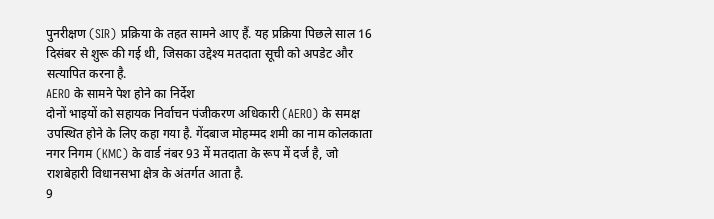पुनरीक्षण (SIR) प्रक्रिया के तहत सामने आए हैं. यह प्रक्रिया पिछले साल 16 दिसंबर से शुरू की गई थी, जिसका उद्देश्य मतदाता सूची को अपडेट और सत्यापित करना है.
AERO के सामने पेश होने का निर्देश
दोनों भाइयों को सहायक निर्वाचन पंजीकरण अधिकारी (AERO) के समक्ष उपस्थित होने के लिए कहा गया है. गेंदबाज मोहम्मद शमी का नाम कोलकाता नगर निगम (KMC) के वार्ड नंबर 93 में मतदाता के रूप में दर्ज है, जो राशबेहारी विधानसभा क्षेत्र के अंतर्गत आता है.
9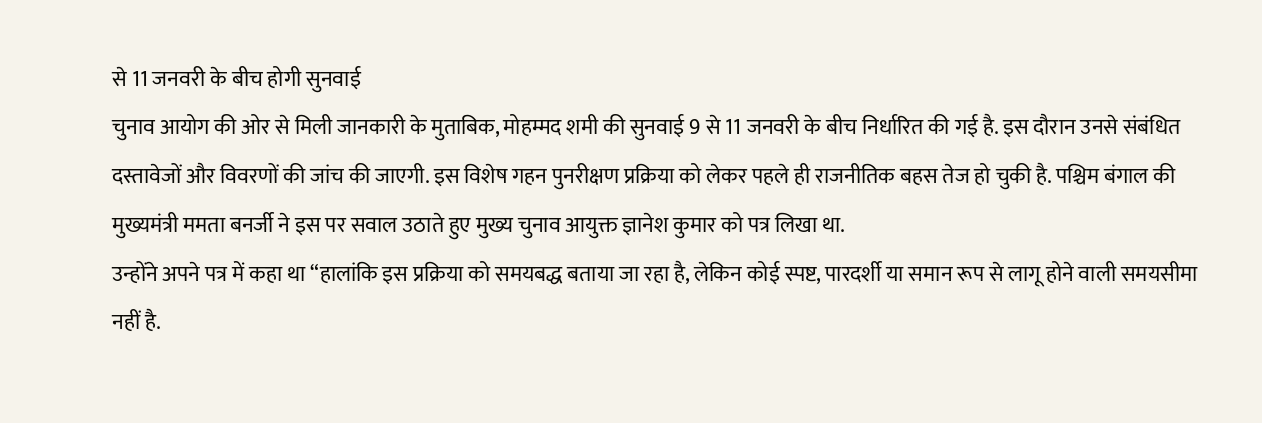से 11 जनवरी के बीच होगी सुनवाई
चुनाव आयोग की ओर से मिली जानकारी के मुताबिक, मोहम्मद शमी की सुनवाई 9 से 11 जनवरी के बीच निर्धारित की गई है. इस दौरान उनसे संबंधित दस्तावेजों और विवरणों की जांच की जाएगी. इस विशेष गहन पुनरीक्षण प्रक्रिया को लेकर पहले ही राजनीतिक बहस तेज हो चुकी है. पश्चिम बंगाल की मुख्यमंत्री ममता बनर्जी ने इस पर सवाल उठाते हुए मुख्य चुनाव आयुक्त ज्ञानेश कुमार को पत्र लिखा था.
उन्होंने अपने पत्र में कहा था “हालांकि इस प्रक्रिया को समयबद्ध बताया जा रहा है, लेकिन कोई स्पष्ट, पारदर्शी या समान रूप से लागू होने वाली समयसीमा नहीं है.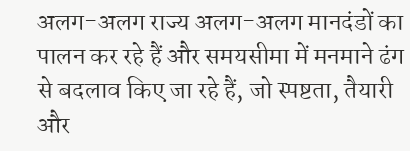अलग-अलग राज्य अलग-अलग मानदंडों का पालन कर रहे हैं और समयसीमा में मनमाने ढंग से बदलाव किए जा रहे हैं, जो स्पष्टता, तैयारी और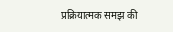प्रक्रियात्मक समझ की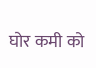घोर कमी को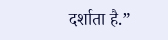दर्शाता है.”